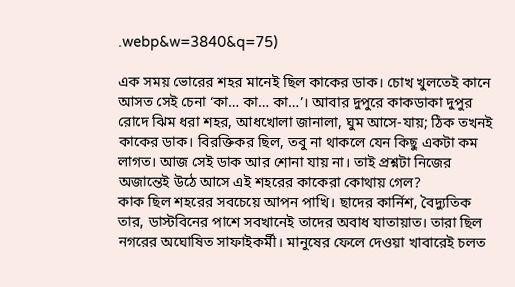.webp&w=3840&q=75)

এক সময় ভোরের শহর মানেই ছিল কাকের ডাক। চোখ খুলতেই কানে আসত সেই চেনা ‘কা… কা… কা…’। আবার দুপুরে কাকডাকা দুপুর রোদে ঝিম ধরা শহর, আধখোলা জানালা, ঘুম আসে-যায়; ঠিক তখনই কাকের ডাক। বিরক্তিকর ছিল, তবু না থাকলে যেন কিছু একটা কম লাগত। আজ সেই ডাক আর শোনা যায় না। তাই প্রশ্নটা নিজের অজান্তেই উঠে আসে এই শহরের কাকেরা কোথায় গেল?
কাক ছিল শহরের সবচেয়ে আপন পাখি। ছাদের কার্নিশ, বৈদ্যুতিক তার, ডাস্টবিনের পাশে সবখানেই তাদের অবাধ যাতায়াত। তারা ছিল নগরের অঘোষিত সাফাইকর্মী। মানুষের ফেলে দেওয়া খাবারেই চলত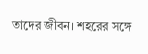তাদের জীবন। শহরের সঙ্গে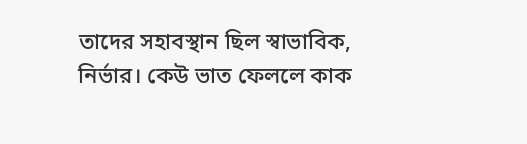তাদের সহাবস্থান ছিল স্বাভাবিক, নির্ভার। কেউ ভাত ফেললে কাক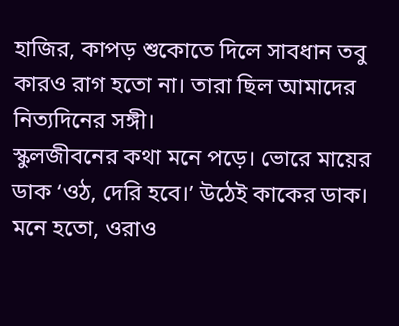হাজির, কাপড় শুকোতে দিলে সাবধান তবু কারও রাগ হতো না। তারা ছিল আমাদের নিত্যদিনের সঙ্গী।
স্কুলজীবনের কথা মনে পড়ে। ভোরে মায়ের ডাক ‘ওঠ, দেরি হবে।’ উঠেই কাকের ডাক। মনে হতো, ওরাও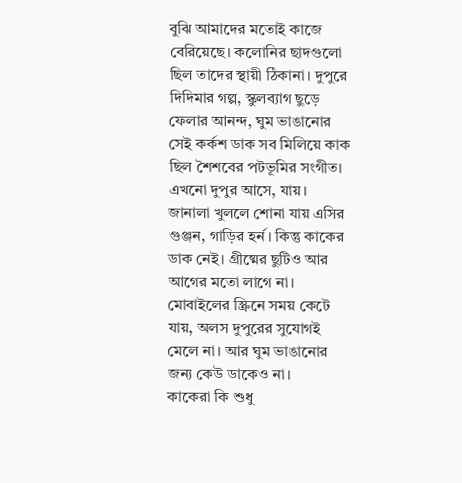বুঝি আমাদের মতোই কাজে বেরিয়েছে। কলোনির ছাদগুলো ছিল তাদের স্থায়ী ঠিকানা। দুপুরে দিদিমার গল্প, স্কুলব্যাগ ছুড়ে ফেলার আনন্দ, ঘুম ভাঙানোর সেই কর্কশ ডাক সব মিলিয়ে কাক ছিল শৈশবের পটভূমির সংগীত।
এখনো দুপুর আসে, যায়। জানালা খুললে শোনা যায় এসির গুঞ্জন, গাড়ির হর্ন। কিন্তু কাকের ডাক নেই। গ্রীষ্মের ছুটিও আর আগের মতো লাগে না। মোবাইলের স্ক্রিনে সময় কেটে যায়, অলস দুপুরের সুযোগই মেলে না। আর ঘুম ভাঙানোর জন্য কেউ ডাকেও না।
কাকেরা কি শুধু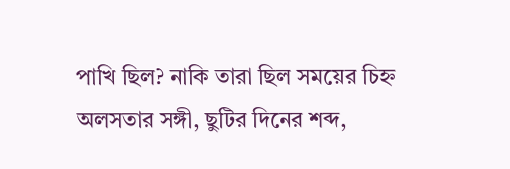পাখি ছিল? নাকি তারা ছিল সময়ের চিহ্ন অলসতার সঙ্গী, ছুটির দিনের শব্দ,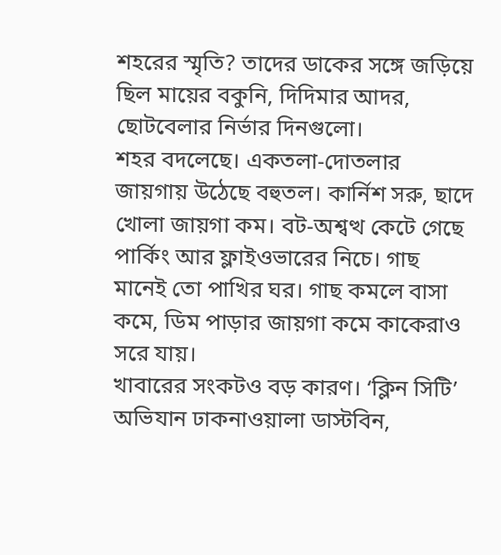শহরের স্মৃতি? তাদের ডাকের সঙ্গে জড়িয়ে ছিল মায়ের বকুনি, দিদিমার আদর, ছোটবেলার নির্ভার দিনগুলো।
শহর বদলেছে। একতলা-দোতলার জায়গায় উঠেছে বহুতল। কার্নিশ সরু, ছাদে খোলা জায়গা কম। বট-অশ্বত্থ কেটে গেছে পার্কিং আর ফ্লাইওভারের নিচে। গাছ মানেই তো পাখির ঘর। গাছ কমলে বাসা কমে, ডিম পাড়ার জায়গা কমে কাকেরাও সরে যায়।
খাবারের সংকটও বড় কারণ। ‘ক্লিন সিটি’ অভিযান ঢাকনাওয়ালা ডাস্টবিন,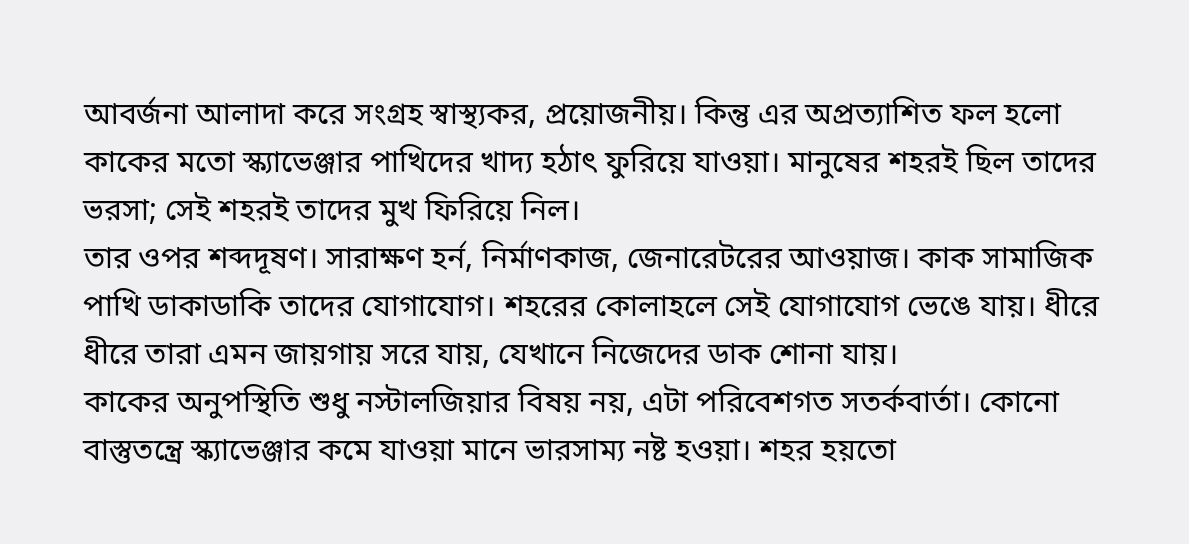আবর্জনা আলাদা করে সংগ্রহ স্বাস্থ্যকর, প্রয়োজনীয়। কিন্তু এর অপ্রত্যাশিত ফল হলো কাকের মতো স্ক্যাভেঞ্জার পাখিদের খাদ্য হঠাৎ ফুরিয়ে যাওয়া। মানুষের শহরই ছিল তাদের ভরসা; সেই শহরই তাদের মুখ ফিরিয়ে নিল।
তার ওপর শব্দদূষণ। সারাক্ষণ হর্ন, নির্মাণকাজ, জেনারেটরের আওয়াজ। কাক সামাজিক পাখি ডাকাডাকি তাদের যোগাযোগ। শহরের কোলাহলে সেই যোগাযোগ ভেঙে যায়। ধীরে ধীরে তারা এমন জায়গায় সরে যায়, যেখানে নিজেদের ডাক শোনা যায়।
কাকের অনুপস্থিতি শুধু নস্টালজিয়ার বিষয় নয়, এটা পরিবেশগত সতর্কবার্তা। কোনো বাস্তুতন্ত্রে স্ক্যাভেঞ্জার কমে যাওয়া মানে ভারসাম্য নষ্ট হওয়া। শহর হয়তো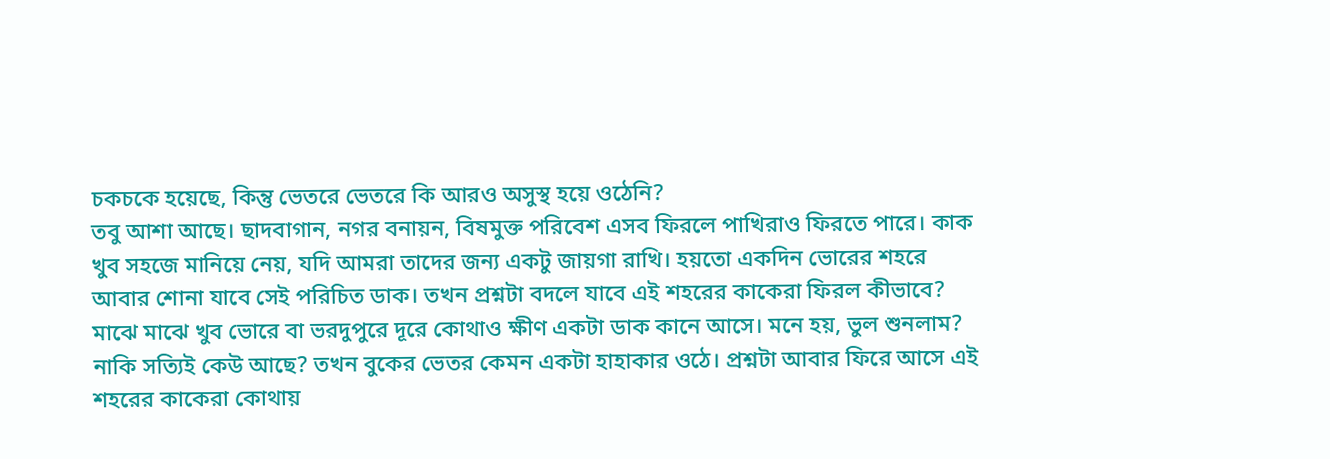চকচকে হয়েছে, কিন্তু ভেতরে ভেতরে কি আরও অসুস্থ হয়ে ওঠেনি?
তবু আশা আছে। ছাদবাগান, নগর বনায়ন, বিষমুক্ত পরিবেশ এসব ফিরলে পাখিরাও ফিরতে পারে। কাক খুব সহজে মানিয়ে নেয়, যদি আমরা তাদের জন্য একটু জায়গা রাখি। হয়তো একদিন ভোরের শহরে আবার শোনা যাবে সেই পরিচিত ডাক। তখন প্রশ্নটা বদলে যাবে এই শহরের কাকেরা ফিরল কীভাবে?
মাঝে মাঝে খুব ভোরে বা ভরদুপুরে দূরে কোথাও ক্ষীণ একটা ডাক কানে আসে। মনে হয়, ভুল শুনলাম? নাকি সত্যিই কেউ আছে? তখন বুকের ভেতর কেমন একটা হাহাকার ওঠে। প্রশ্নটা আবার ফিরে আসে এই শহরের কাকেরা কোথায়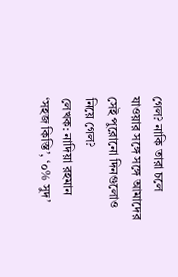গেল? নাকি তারা চলে যাওয়ার সঙ্গে সঙ্গে আমাদের সেই পুরোনো দিনগুলোও নিয়ে গেল?
লেখক: নাদিয়া রহমান
‘সহজ কিস্তি’, ‘০% সুদ’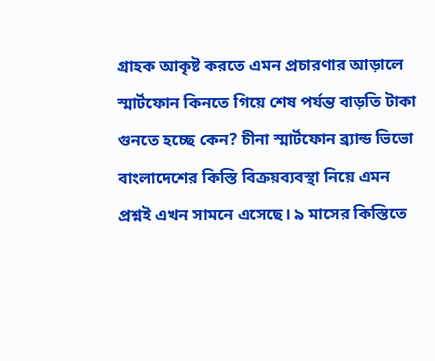গ্রাহক আকৃষ্ট করতে এমন প্রচারণার আড়ালে স্মার্টফোন কিনতে গিয়ে শেষ পর্যন্ত বাড়তি টাকা গুনতে হচ্ছে কেন? চীনা স্মার্টফোন ব্র্যান্ড ভিভো বাংলাদেশের কিস্তি বিক্রয়ব্যবস্থা নিয়ে এমন প্রশ্নই এখন সামনে এসেছে। ৯ মাসের কিস্তিতে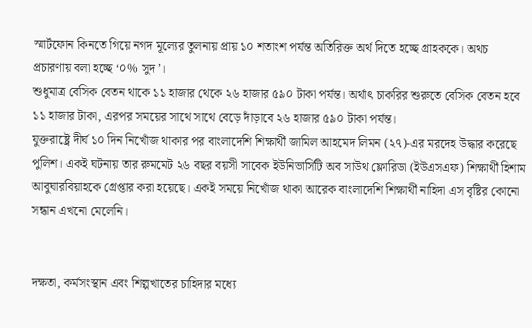স্মার্টফোন কিনতে গিয়ে নগদ মূল্যের তুলনায় প্রায় ১০ শতাংশ পর্যন্ত অতিরিক্ত অর্থ দিতে হচ্ছে গ্রাহককে। অথচ প্রচারণায় বলা হচ্ছে ‘০% সুদ’।
শুধুমাত্র বেসিক বেতন থাকে ১১ হাজার থেকে ২৬ হাজার ৫৯০ টাকা পর্যন্ত। অর্থাৎ চাকরির শুরুতে বেসিক বেতন হবে ১১ হাজার টাকা, এরপর সময়ের সাথে সাথে বেড়ে দাঁড়াবে ২৬ হাজার ৫৯০ টাকা পর্যন্ত।
যুক্তরাষ্ট্রে দীর্ঘ ১০ দিন নিখোঁজ থাকার পর বাংলাদেশি শিক্ষার্থী জামিল আহমেদ লিমন (২৭)-এর মরদেহ উদ্ধার করেছে পুলিশ। একই ঘটনায় তার রুমমেট ২৬ বছর বয়সী সাবেক ইউনিভার্সিটি অব সাউথ ফ্লোরিডা (ইউএসএফ) শিক্ষার্থী হিশাম আবুঘারবিয়াহকে গ্রেপ্তার করা হয়েছে। একই সময়ে নিখোঁজ থাকা আরেক বাংলাদেশি শিক্ষার্থী নাহিদা এস বৃষ্টির কোনো সন্ধান এখনো মেলেনি।


দক্ষতা, কর্মসংস্থান এবং শিল্পখাতের চাহিদার মধ্যে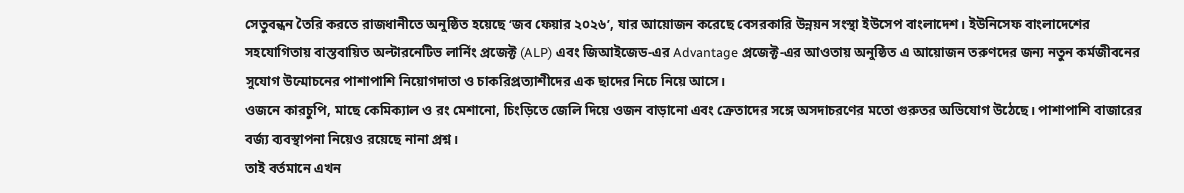সেতুবন্ধন তৈরি করতে রাজধানীতে অনুষ্ঠিত হয়েছে ‘জব ফেয়ার ২০২৬’, যার আয়োজন করেছে বেসরকারি উন্নয়ন সংস্থা ইউসেপ বাংলাদেশ। ইউনিসেফ বাংলাদেশের সহযোগিতায় বাস্তবায়িত অল্টারনেটিভ লার্নিং প্রজেক্ট (ALP) এবং জিআইজেড-এর Advantage প্রজেক্ট-এর আওতায় অনুষ্ঠিত এ আয়োজন তরুণদের জন্য নতুন কর্মজীবনের সুযোগ উন্মোচনের পাশাপাশি নিয়োগদাতা ও চাকরিপ্রত্যাশীদের এক ছাদের নিচে নিয়ে আসে।
ওজনে কারচুপি, মাছে কেমিক্যাল ও রং মেশানো, চিংড়িতে জেলি দিয়ে ওজন বাড়ানো এবং ক্রেতাদের সঙ্গে অসদাচরণের মতো গুরুতর অভিযোগ উঠেছে। পাশাপাশি বাজারের বর্জ্য ব্যবস্থাপনা নিয়েও রয়েছে নানা প্রশ্ন।
তাই বর্তমানে এখন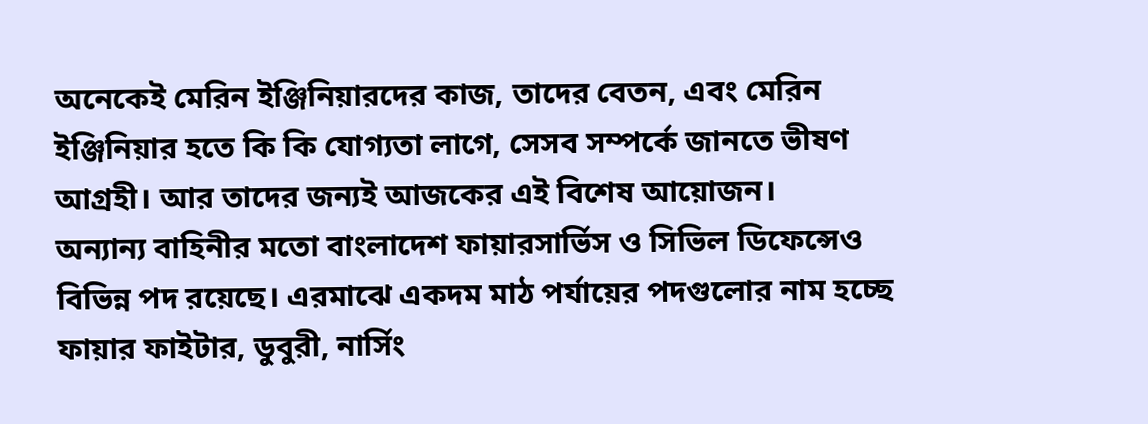অনেকেই মেরিন ইঞ্জিনিয়ারদের কাজ, তাদের বেতন, এবং মেরিন ইঞ্জিনিয়ার হতে কি কি যোগ্যতা লাগে, সেসব সম্পর্কে জানতে ভীষণ আগ্রহী। আর তাদের জন্যই আজকের এই বিশেষ আয়োজন।
অন্যান্য বাহিনীর মতো বাংলাদেশ ফায়ারসার্ভিস ও সিভিল ডিফেন্সেও বিভিন্ন পদ রয়েছে। এরমাঝে একদম মাঠ পর্যায়ের পদগুলোর নাম হচ্ছে ফায়ার ফাইটার, ডুবুরী, নার্সিং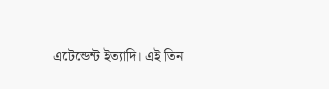এটেন্ডেন্ট ইত্যাদি। এই তিন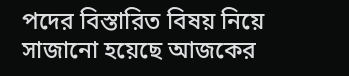পদের বিস্তারিত বিষয় নিয়ে সাজানো হয়েছে আজকের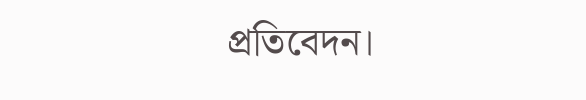প্রতিবেদন।